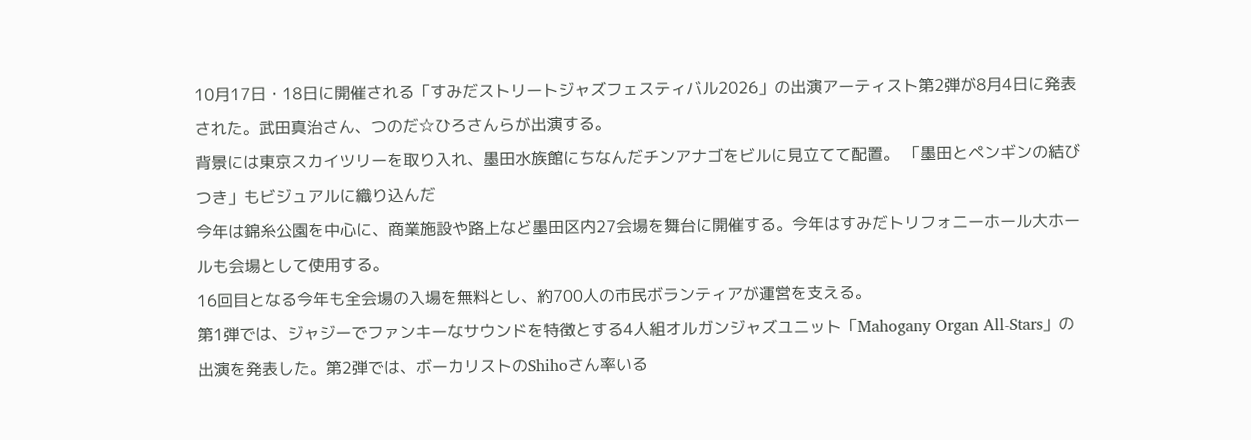10月17日・18日に開催される「すみだストリートジャズフェスティバル2026」の出演アーティスト第2弾が8月4日に発表された。武田真治さん、つのだ☆ひろさんらが出演する。
背景には東京スカイツリーを取り入れ、墨田水族館にちなんだチンアナゴをビルに見立てて配置。 「墨田とペンギンの結びつき」もビジュアルに織り込んだ
今年は錦糸公園を中心に、商業施設や路上など墨田区内27会場を舞台に開催する。今年はすみだトリフォニーホール大ホールも会場として使用する。
16回目となる今年も全会場の入場を無料とし、約700人の市民ボランティアが運営を支える。
第1弾では、ジャジーでファンキーなサウンドを特徴とする4人組オルガンジャズユニット「Mahogany Organ All-Stars」の出演を発表した。第2弾では、ボーカリストのShihoさん率いる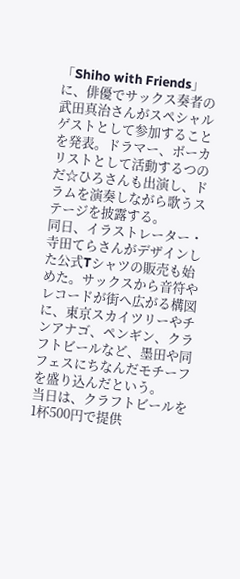「Shiho with Friends」に、俳優でサックス奏者の武田真治さんがスペシャルゲストとして参加することを発表。ドラマー、ボーカリストとして活動するつのだ☆ひろさんも出演し、ドラムを演奏しながら歌うステージを披露する。
同日、イラストレーター・寺田てらさんがデザインした公式Tシャツの販売も始めた。サックスから音符やレコードが街へ広がる構図に、東京スカイツリーやチンアナゴ、ペンギン、クラフトビールなど、墨田や同フェスにちなんだモチーフを盛り込んだという。
当日は、クラフトビールを1杯500円で提供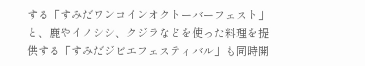する「すみだワンコインオクトーバーフェスト」と、鹿やイノシシ、クジラなどを使った料理を提供する「すみだジビエフェスティバル」も同時開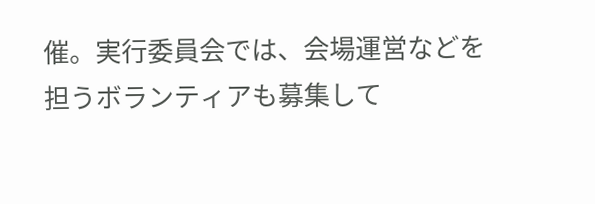催。実行委員会では、会場運営などを担うボランティアも募集して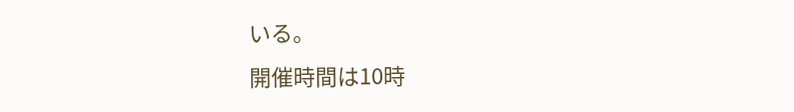いる。
開催時間は10時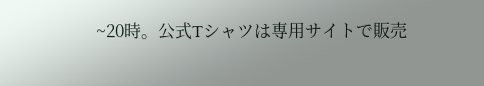~20時。公式Tシャツは専用サイトで販売